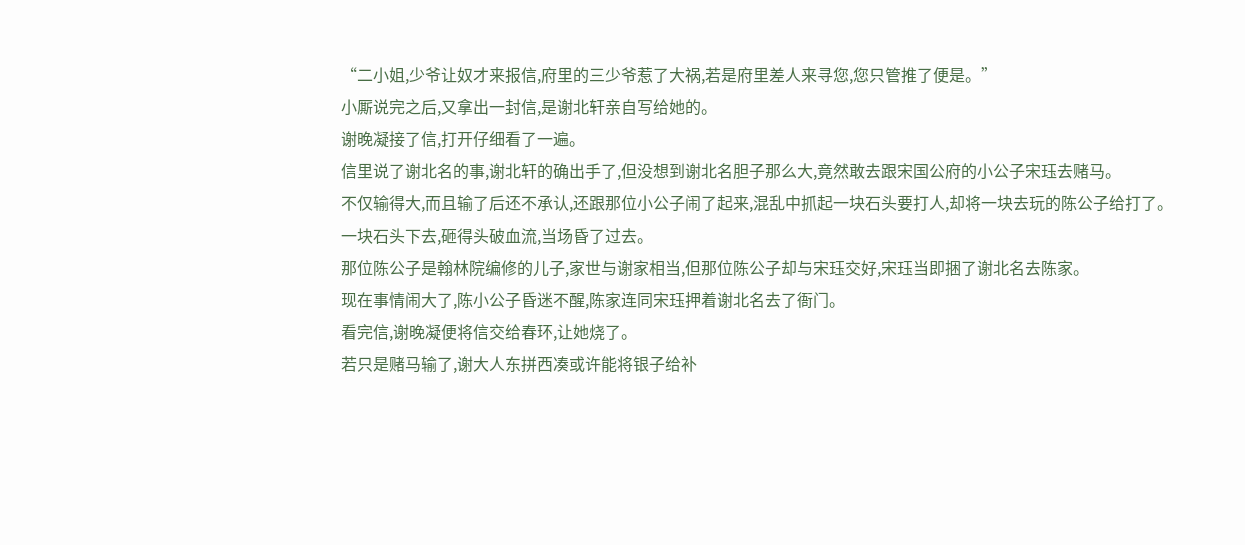“二小姐,少爷让奴才来报信,府里的三少爷惹了大祸,若是府里差人来寻您,您只管推了便是。”
小厮说完之后,又拿出一封信,是谢北轩亲自写给她的。
谢晚凝接了信,打开仔细看了一遍。
信里说了谢北名的事,谢北轩的确出手了,但没想到谢北名胆子那么大,竟然敢去跟宋国公府的小公子宋珏去赌马。
不仅输得大,而且输了后还不承认,还跟那位小公子闹了起来,混乱中抓起一块石头要打人,却将一块去玩的陈公子给打了。
一块石头下去,砸得头破血流,当场昏了过去。
那位陈公子是翰林院编修的儿子,家世与谢家相当,但那位陈公子却与宋珏交好,宋珏当即捆了谢北名去陈家。
现在事情闹大了,陈小公子昏迷不醒,陈家连同宋珏押着谢北名去了衙门。
看完信,谢晚凝便将信交给春环,让她烧了。
若只是赌马输了,谢大人东拼西凑或许能将银子给补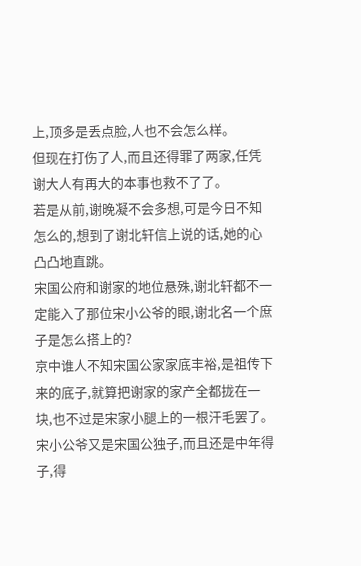上,顶多是丢点脸,人也不会怎么样。
但现在打伤了人,而且还得罪了两家,任凭谢大人有再大的本事也救不了了。
若是从前,谢晚凝不会多想,可是今日不知怎么的,想到了谢北轩信上说的话,她的心凸凸地直跳。
宋国公府和谢家的地位悬殊,谢北轩都不一定能入了那位宋小公爷的眼,谢北名一个庶子是怎么搭上的?
京中谁人不知宋国公家家底丰裕,是祖传下来的底子,就算把谢家的家产全都拢在一块,也不过是宋家小腿上的一根汗毛罢了。
宋小公爷又是宋国公独子,而且还是中年得子,得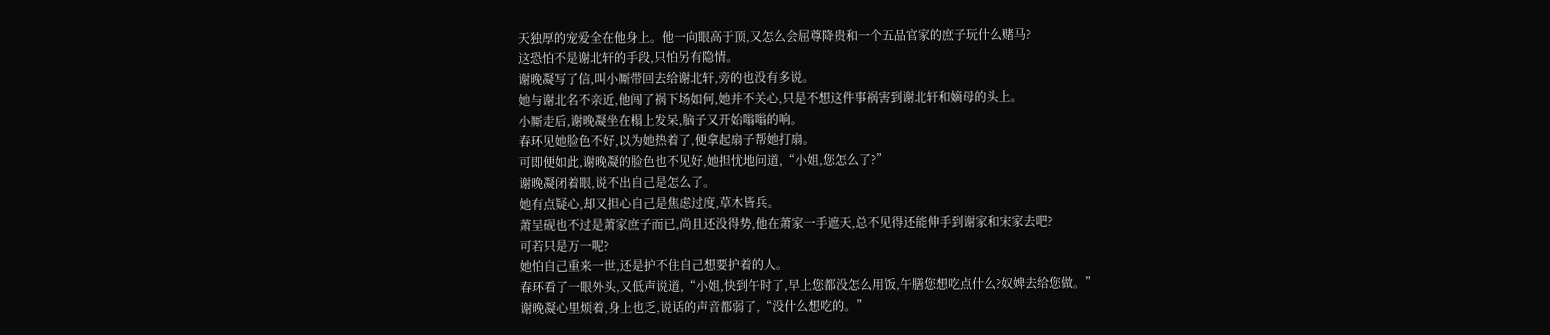天独厚的宠爱全在他身上。他一向眼高于顶,又怎么会屈尊降贵和一个五品官家的庶子玩什么赌马?
这恐怕不是谢北轩的手段,只怕另有隐情。
谢晚凝写了信,叫小厮带回去给谢北轩,旁的也没有多说。
她与谢北名不亲近,他闯了祸下场如何,她并不关心,只是不想这件事祸害到谢北轩和嫡母的头上。
小厮走后,谢晚凝坐在榻上发呆,脑子又开始嗡嗡的响。
春环见她脸色不好,以为她热着了,便拿起扇子帮她打扇。
可即便如此,谢晚凝的脸色也不见好,她担忧地问道,“小姐,您怎么了?”
谢晚凝闭着眼,说不出自己是怎么了。
她有点疑心,却又担心自己是焦虑过度,草木皆兵。
萧呈砚也不过是萧家庶子而已,尚且还没得势,他在萧家一手遮天,总不见得还能伸手到谢家和宋家去吧?
可若只是万一呢?
她怕自己重来一世,还是护不住自己想要护着的人。
春环看了一眼外头,又低声说道,“小姐,快到午时了,早上您都没怎么用饭,午膳您想吃点什么?奴婢去给您做。”
谢晚凝心里烦着,身上也乏,说话的声音都弱了,“没什么想吃的。”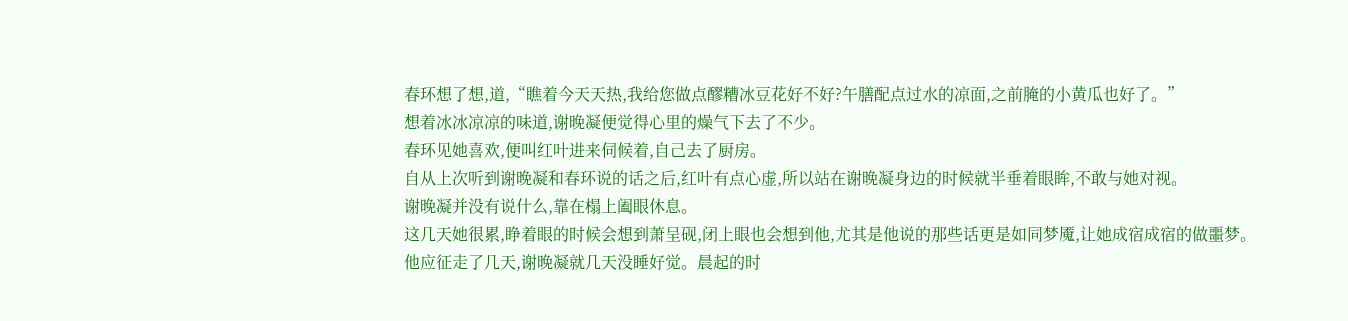春环想了想,道,“瞧着今天天热,我给您做点醪糟冰豆花好不好?午膳配点过水的凉面,之前腌的小黄瓜也好了。”
想着冰冰凉凉的味道,谢晚凝便觉得心里的燥气下去了不少。
春环见她喜欢,便叫红叶进来伺候着,自己去了厨房。
自从上次听到谢晚凝和春环说的话之后,红叶有点心虚,所以站在谢晚凝身边的时候就半垂着眼眸,不敢与她对视。
谢晚凝并没有说什么,靠在榻上阖眼休息。
这几天她很累,睁着眼的时候会想到萧呈砚,闭上眼也会想到他,尤其是他说的那些话更是如同梦魇,让她成宿成宿的做噩梦。
他应征走了几天,谢晚凝就几天没睡好觉。晨起的时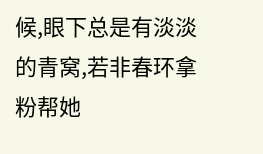候,眼下总是有淡淡的青窝,若非春环拿粉帮她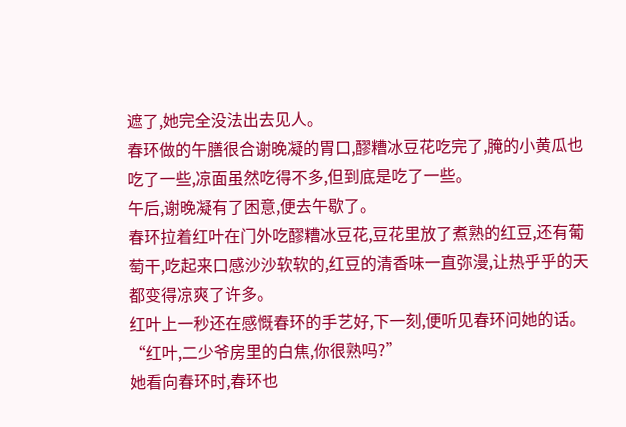遮了,她完全没法出去见人。
春环做的午膳很合谢晚凝的胃口,醪糟冰豆花吃完了,腌的小黄瓜也吃了一些,凉面虽然吃得不多,但到底是吃了一些。
午后,谢晚凝有了困意,便去午歇了。
春环拉着红叶在门外吃醪糟冰豆花,豆花里放了煮熟的红豆,还有葡萄干,吃起来口感沙沙软软的,红豆的清香味一直弥漫,让热乎乎的天都变得凉爽了许多。
红叶上一秒还在感慨春环的手艺好,下一刻,便听见春环问她的话。
“红叶,二少爷房里的白焦,你很熟吗?”
她看向春环时,春环也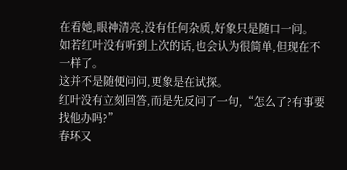在看她,眼神清亮,没有任何杂质,好象只是随口一问。
如若红叶没有听到上次的话,也会认为很简单,但现在不一样了。
这并不是随便问问,更象是在试探。
红叶没有立刻回答,而是先反问了一句,“怎么了?有事要找他办吗?”
春环又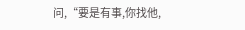问,“要是有事,你找他,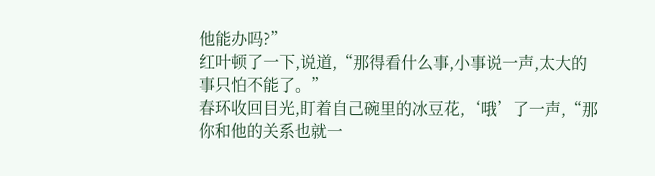他能办吗?”
红叶顿了一下,说道,“那得看什么事,小事说一声,太大的事只怕不能了。”
春环收回目光,盯着自己碗里的冰豆花,‘哦’了一声,“那你和他的关系也就一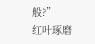般?”
红叶琢磨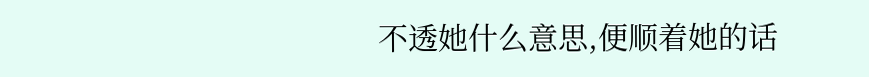不透她什么意思,便顺着她的话